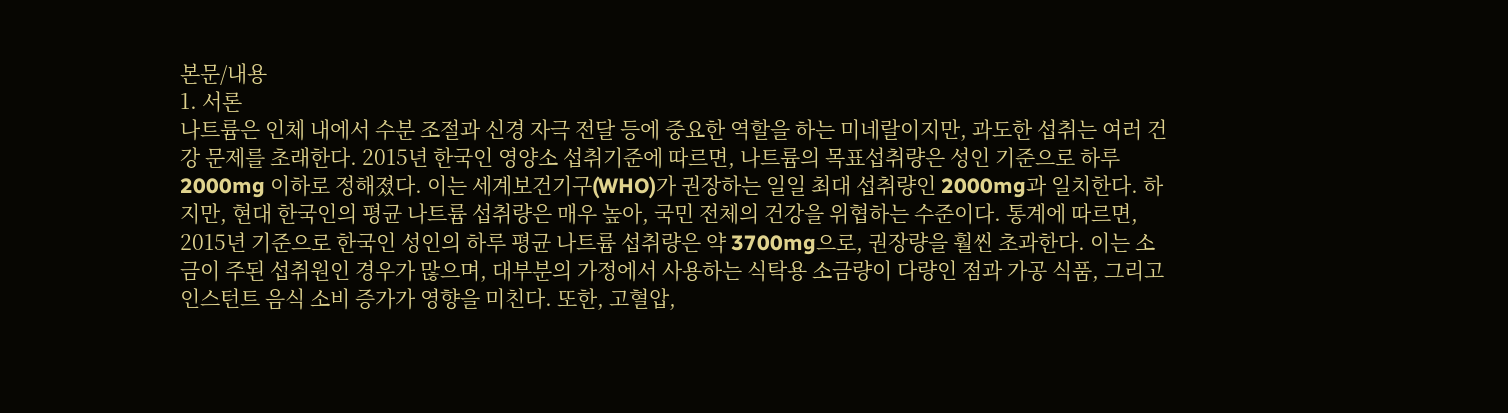본문/내용
1. 서론
나트륨은 인체 내에서 수분 조절과 신경 자극 전달 등에 중요한 역할을 하는 미네랄이지만, 과도한 섭취는 여러 건강 문제를 초래한다. 2015년 한국인 영양소 섭취기준에 따르면, 나트륨의 목표섭취량은 성인 기준으로 하루 2000mg 이하로 정해졌다. 이는 세계보건기구(WHO)가 권장하는 일일 최대 섭취량인 2000mg과 일치한다. 하지만, 현대 한국인의 평균 나트륨 섭취량은 매우 높아, 국민 전체의 건강을 위협하는 수준이다. 통계에 따르면, 2015년 기준으로 한국인 성인의 하루 평균 나트륨 섭취량은 약 3700mg으로, 권장량을 훨씬 초과한다. 이는 소금이 주된 섭취원인 경우가 많으며, 대부분의 가정에서 사용하는 식탁용 소금량이 다량인 점과 가공 식품, 그리고 인스턴트 음식 소비 증가가 영향을 미친다. 또한, 고혈압,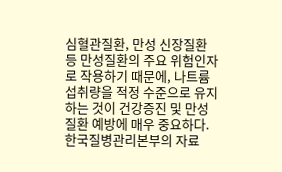심혈관질환, 만성 신장질환 등 만성질환의 주요 위험인자로 작용하기 때문에, 나트륨 섭취량을 적정 수준으로 유지하는 것이 건강증진 및 만성질환 예방에 매우 중요하다. 한국질병관리본부의 자료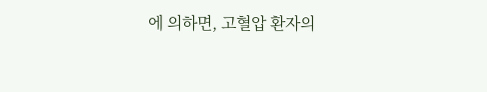에 의하면, 고혈압 환자의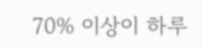70% 이상이 하루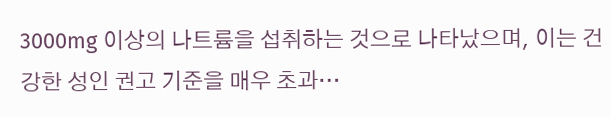3000mg 이상의 나트륨을 섭취하는 것으로 나타났으며, 이는 건강한 성인 권고 기준을 매우 초과…